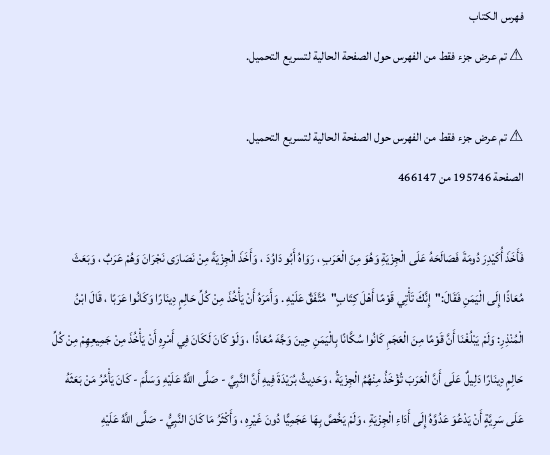فهرس الكتاب
⚠ تم عرض جزء فقط من الفهرس حول الصفحة الحالية لتسريع التحميل.

⚠ تم عرض جزء فقط من الفهرس حول الصفحة الحالية لتسريع التحميل.
الصفحة 195746 من 466147

فَأَخَذَ أُكَيْدِرَ دُومَةَ فَصَالَحَهُ عَلَى الْجِزْيَةِ وَهُوَ مِنَ الْعَرَبِ ، رَوَاهُ أَبُو دَاوُدَ ، وَأَخَذَ الْجِزْيَةَ مِنْ نَصَارَى نَجْرَانَ وَهُمْ عَرَبٌ ، وَبَعَثَ مُعَاذًا إِلَى الْيَمَنِ فَقَالَ:"إِنَّكَ تَأْتِي قَوْمًا أَهْلَ كِتَابٍ"مُتَّفَقٌ عَلَيْهِ . وَأَمَرَهُ أَنْ يَأْخُذَ مِنْ كُلِّ حَالِمٍ دِينَارًا وَكَانُوا عَرَبًا ، قَالَ ابْنُ الْمُنْذِرِ: وَلَمْ يَبْلُغْنَا أَنَّ قَوْمًا مِنَ الْعَجَمِ كَانُوا سُكَّانًا بِالْيَمَنِ حِينَ وَجَّهَ مُعَاذًا ، وَلَوْ كَانَ لَكَانَ فِي أَمْرِهِ أَنْ يَأْخُذَ مِنْ جَمِيعِهِمْ مِنْ كُلِّ حَالِمٍ دِينَارًا دَلِيلٌ عَلَى أَنَّ الْعَرَبَ تُؤْخَذُ مِنْهُمُ الْجِزْيَةُ ، وَحَدِيثُ بُرَيْدَةَ فِيهِ أَنَّ النَّبِيَّ - صَلَّى اللَّهُ عَلَيْهِ وَسَلَّمَ - كَانَ يَأْمُرُ مَنْ بَعَثَهُ عَلَى سَرِيَّةٍ أَنْ يَدْعُوَ عَدُوَّهُ إِلَى أَدَاءِ الْجِزْيَةِ ، وَلَمْ يَخُصَّ بِهَا عَجَمِيًّا دُونَ غَيْرِهِ ، وَأَكْثَرُ مَا كَانَ النَّبِيُّ - صَلَّى اللَّهُ عَلَيْهِ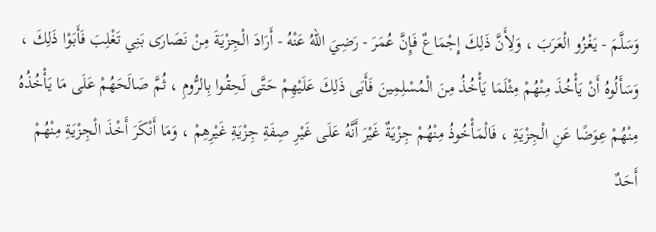وَسَلَّمَ - يَغْزُو الْعَرَبَ ، وَلِأَنَّ ذَلِكَ إِجْمَاعٌ فَإِنَّ عُمَرَ - رَضِيَ اللهُ عَنْهُ - أَرَادَ الْجِزْيَةَ مِنْ نَصَارَى بَنِي تَغْلِبَ فَأَبَوْا ذَلِكَ ، وَسَأَلُوهُ أَنْ يَأْخُذَ مِنْهُمْ مِثْلَمَا يَأْخُذُ مِنَ الْمُسْلِمِينَ فَأَبَى ذَلِكَ عَلَيْهِمْ حَتَّى لَحِقُوا بِالرُّومِ ، ثُمَّ صَالَحَهُمْ عَلَى مَا يَأْخُذُهُ مِنْهُمْ عِوَضًا عَنِ الْجِزْيَةِ ، فَالْمَأْخُوذُ مِنْهُمْ جِزْيَةٌ غَيْرَ أَنَّهُ عَلَى غَيْرِ صِفَةِ جِزْيَةِ غَيْرِهِمْ ، وَمَا أَنْكَرَ أَخْذَ الْجِزْيَةِ مِنْهُمْ أَحَدٌ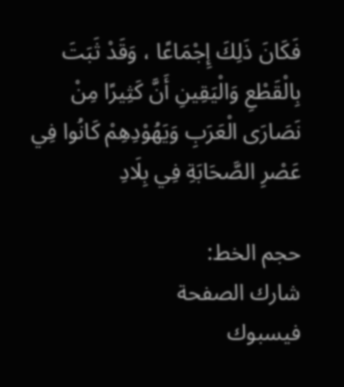فَكَانَ ذَلِكَ إِجْمَاعًا ، وَقَدْ ثَبَتَ بِالْقَطْعِ وَالْيَقِينِ أَنَّ كَثِيرًا مِنْ نَصَارَى الْعَرَبِ وَيَهُوْدِهِمْ كَانُوا فِي عَصْرِ الصَّحَابَةِ فِي بِلَادِ

حجم الخط:
شارك الصفحة
فيسبوك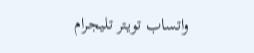واتساب تويتر تليجرام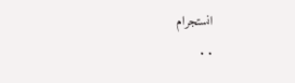انستجرام
. .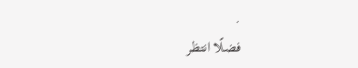.
فضلًا انتظر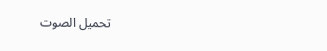تحميل الصوت